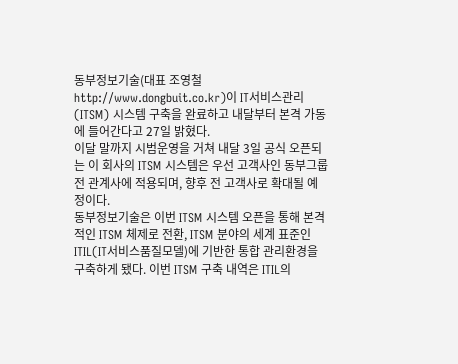동부정보기술(대표 조영철 http://www.dongbuit.co.kr)이 IT서비스관리(ITSM) 시스템 구축을 완료하고 내달부터 본격 가동에 들어간다고 27일 밝혔다.
이달 말까지 시범운영을 거쳐 내달 3일 공식 오픈되는 이 회사의 ITSM 시스템은 우선 고객사인 동부그룹 전 관계사에 적용되며, 향후 전 고객사로 확대될 예정이다.
동부정보기술은 이번 ITSM 시스템 오픈을 통해 본격적인 ITSM 체제로 전환, ITSM 분야의 세계 표준인 ITIL(IT서비스품질모델)에 기반한 통합 관리환경을 구축하게 됐다. 이번 ITSM 구축 내역은 ITIL의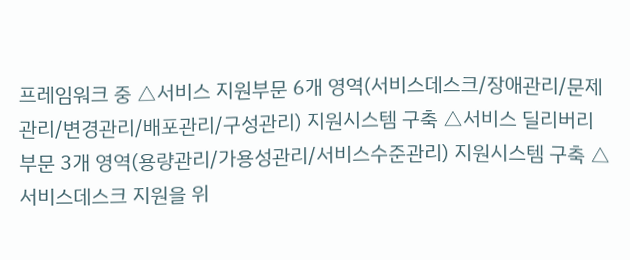프레임워크 중 △서비스 지원부문 6개 영역(서비스데스크/장애관리/문제관리/변경관리/배포관리/구성관리) 지원시스템 구축 △서비스 딜리버리 부문 3개 영역(용량관리/가용성관리/서비스수준관리) 지원시스템 구축 △서비스데스크 지원을 위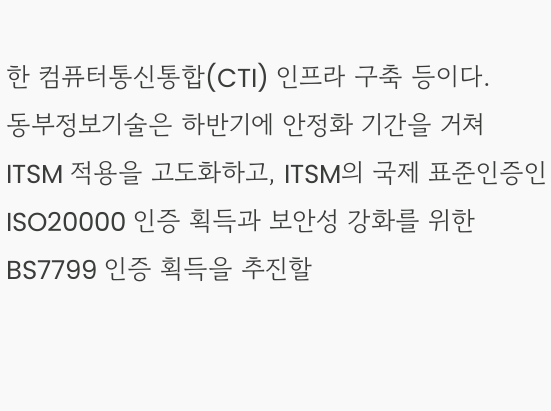한 컴퓨터통신통합(CTI) 인프라 구축 등이다.
동부정보기술은 하반기에 안정화 기간을 거쳐 ITSM 적용을 고도화하고, ITSM의 국제 표준인증인 ISO20000 인증 획득과 보안성 강화를 위한 BS7799 인증 획득을 추진할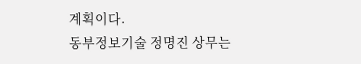계획이다.
동부정보기술 정명진 상무는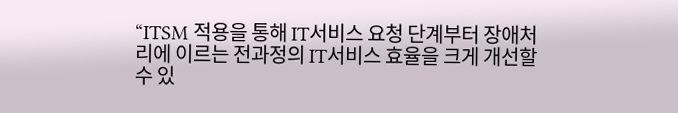“ITSM 적용을 통해 IT서비스 요청 단계부터 장애처리에 이르는 전과정의 IT서비스 효율을 크게 개선할 수 있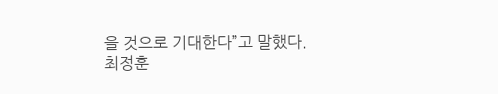을 것으로 기대한다”고 말했다.
최정훈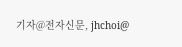기자@전자신문, jhchoi@